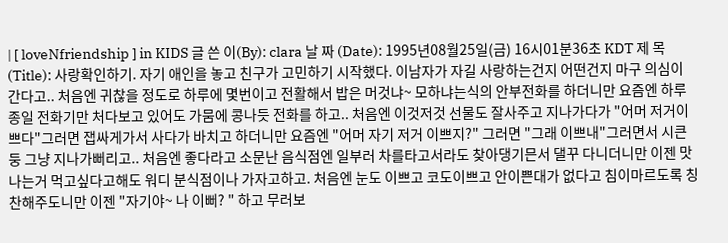| [ loveNfriendship ] in KIDS 글 쓴 이(By): clara 날 짜 (Date): 1995년08월25일(금) 16시01분36초 KDT 제 목(Title): 사랑확인하기. 자기 애인을 놓고 친구가 고민하기 시작했다. 이남자가 자길 사랑하는건지 어떤건지 마구 의심이 간다고.. 처음엔 귀찮을 정도로 하루에 몇번이고 전활해서 밥은 머것냐~ 모하냐는식의 안부전화를 하더니만 요즘엔 하루종일 전화기만 처다보고 있어도 가뭄에 콩나듯 전화를 하고.. 처음엔 이것저것 선물도 잘사주고 지나가다가 "어머 저거이쁘다"그러면 잽싸게가서 사다가 바치고 하더니만 요즘엔 "어머 자기 저거 이쁘지?" 그러면 "그래 이쁘내"그러면서 시큰둥 그냥 지나가뻐리고.. 처음엔 좋다라고 소문난 음식점엔 일부러 차를타고서라도 찾아댕기믄서 댈꾸 다니더니만 이젠 맛나는거 먹고싶다고해도 워디 분식점이나 가자고하고. 처음엔 눈도 이쁘고 코도이쁘고 안이쁜대가 없다고 침이마르도록 칭찬해주도니만 이젠 "자기야~ 나 이뻐? " 하고 무러보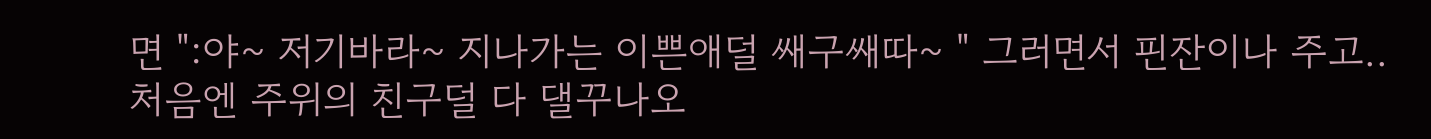면 ":야~ 저기바라~ 지나가는 이쁜애덜 쌔구쌔따~ " 그러면서 핀잔이나 주고.. 처음엔 주위의 친구덜 다 댈꾸나오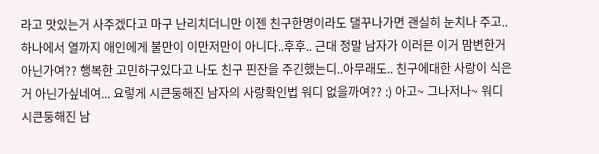라고 맛있는거 사주겠다고 마구 난리치더니만 이젠 친구한명이라도 댈꾸나가면 괜실히 눈치나 주고.. 하나에서 열까지 애인에게 불만이 이만저만이 아니다..후후.. 근대 정말 남자가 이러믄 이거 맘변한거 아닌가여?? 행복한 고민하구있다고 나도 친구 핀잔을 주긴했는디..아무래도.. 친구에대한 사랑이 식은거 아닌가싶네여... 요렇게 시큰둥해진 남자의 사랑확인법 워디 없을까여?? :) 아고~ 그나저나~ 워디 시큰둥해진 남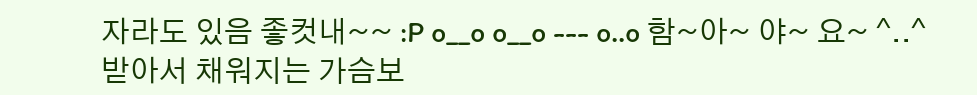자라도 있음 좋컷내~~ :P o__o o__o --- o..o 함~아~ 야~ 요~ ^..^ 받아서 채워지는 가슴보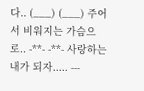다.. (___) (___) 주어서 비워지는 가슴으로.. -**- -**- 사랑하는 내가 되자..... ---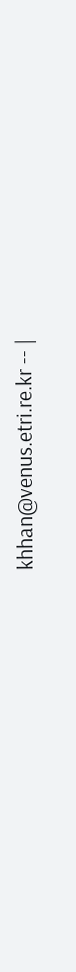khhan@venus.etri.re.kr -- |